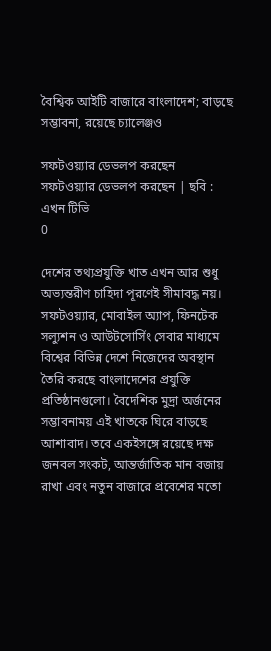বৈশ্বিক আইটি বাজারে বাংলাদেশ; বাড়ছে সম্ভাবনা, রয়েছে চ্যালেঞ্জও

সফটওয়্যার ডেভলপ করছেন
সফটওয়্যার ডেভলপ করছেন | ছবি : এখন টিভি
0

দেশের তথ্যপ্রযুক্তি খাত এখন আর শুধু অভ্যন্তরীণ চাহিদা পূরণেই সীমাবদ্ধ নয়। সফটওয়্যার, মোবাইল অ্যাপ, ফিনটেক সল্যুশন ও আউটসোর্সিং সেবার মাধ্যমে বিশ্বের বিভিন্ন দেশে নিজেদের অবস্থান তৈরি করছে বাংলাদেশের প্রযুক্তি প্রতিষ্ঠানগুলো। বৈদেশিক মুদ্রা অর্জনের সম্ভাবনাময় এই খাতকে ঘিরে বাড়ছে আশাবাদ। তবে একইসঙ্গে রয়েছে দক্ষ জনবল সংকট, আন্তর্জাতিক মান বজায় রাখা এবং নতুন বাজারে প্রবেশের মতো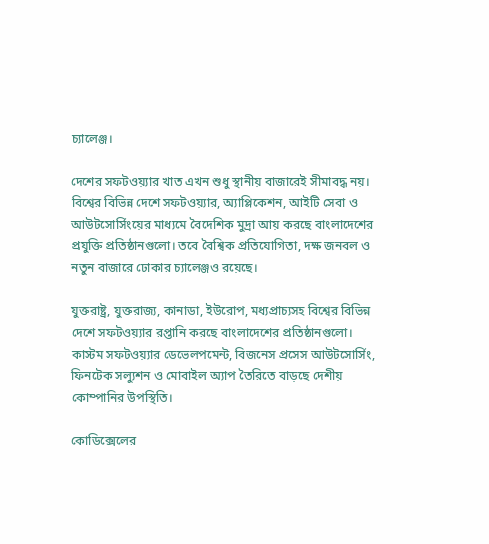চ্যালেঞ্জ।

দেশের সফটওয়্যার খাত এখন শুধু স্থানীয় বাজারেই সীমাবদ্ধ নয়। বিশ্বের বিভিন্ন দেশে সফটওয়্যার, অ্যাপ্লিকেশন, আইটি সেবা ও আউটসোর্সিংয়ের মাধ্যমে বৈদেশিক মুদ্রা আয় করছে বাংলাদেশের প্রযুক্তি প্রতিষ্ঠানগুলো। তবে বৈশ্বিক প্রতিযোগিতা, দক্ষ জনবল ও নতুন বাজারে ঢোকার চ্যালেঞ্জও রয়েছে।

যুক্তরাষ্ট্র, যুক্তরাজ্য, কানাডা, ইউরোপ, মধ্যপ্রাচ্যসহ বিশ্বের বিভিন্ন দেশে সফটওয়্যার রপ্তানি করছে বাংলাদেশের প্রতিষ্ঠানগুলো। কাস্টম সফটওয়্যার ডেভেলপমেন্ট, বিজনেস প্রসেস আউটসোর্সিং, ফিনটেক সল্যুশন ও মোবাইল অ্যাপ তৈরিতে বাড়ছে দেশীয় কোম্পানির উপস্থিতি।

কোডিক্সেলের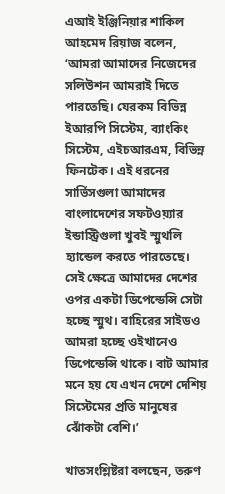এআই ইঞ্জিনিয়ার শাকিল আহমেদ রিয়াজ বলেন, ‘আমরা আমাদের নিজেদের সলিউশন আমরাই দিতে পারতেছি। যেরকম বিভিন্ন ইআরপি সিস্টেম, ব্যাংকিং সিস্টেম, এইচআরএম, বিভিন্ন ফিনটেক। এই ধরনের সার্ভিসগুলা আমাদের বাংলাদেশের সফটওয়্যার ইন্ডাস্ট্রিগুলা খুবই স্মুথলি হ্যান্ডেল করতে পারতেছে। সেই ক্ষেত্রে আমাদের দেশের ওপর একটা ডিপেন্ডেন্সি সেটা হচ্ছে স্মুথ। বাহিরের সাইডও আমরা হচ্ছে ওইখানেও ডিপেন্ডেন্সি থাকে। বাট আমার মনে হয় যে এখন দেশে দেশিয় সিস্টেমের প্রতি মানুষের ঝোঁকটা বেশি।’

খাতসংশ্লিষ্টরা বলছেন, তরুণ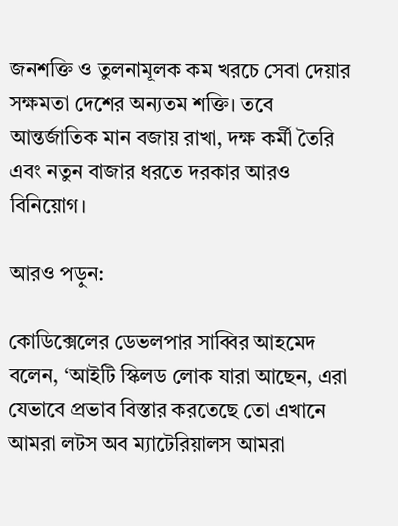জনশক্তি ও তুলনামূলক কম খরচে সেবা দেয়ার সক্ষমতা দেশের অন্যতম শক্তি। তবে আন্তর্জাতিক মান বজায় রাখা, দক্ষ কর্মী তৈরি এবং নতুন বাজার ধরতে দরকার আরও বিনিয়োগ।

আরও পড়ুন:

কোডিক্সেলের ডেভলপার সাব্বির আহমেদ বলেন, ‘আইটি স্কিলড লোক যারা আছেন, এরা যেভাবে প্রভাব বিস্তার করতেছে তো এখানে আমরা লটস অব ম্যাটেরিয়ালস আমরা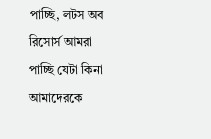পাচ্ছি, লটস অব রিসোর্স আমরা পাচ্ছি যেটা কিনা আমাদেরকে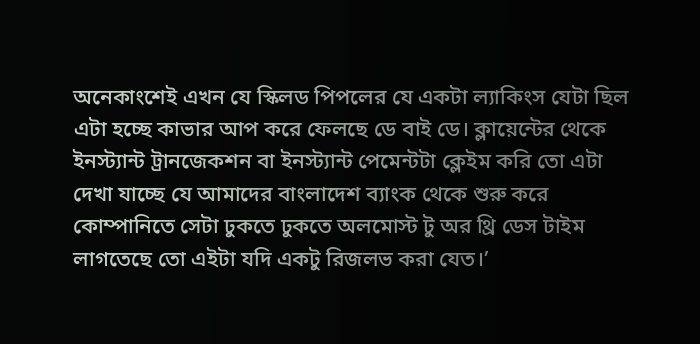অনেকাংশেই এখন যে স্কিলড পিপলের যে একটা ল্যাকিংস যেটা ছিল এটা হচ্ছে কাভার আপ করে ফেলছে ডে বাই ডে। ক্লায়েন্টের থেকে ইনস্ট্যান্ট ট্রানজেকশন বা ইনস্ট্যান্ট পেমেন্টটা ক্লেইম করি তো এটা দেখা যাচ্ছে যে আমাদের বাংলাদেশ ব্যাংক থেকে শুরু করে কোম্পানিতে সেটা ঢুকতে ঢুকতে অলমোস্ট টু অর থ্রি ডেস টাইম লাগতেছে তো এইটা যদি একটু রিজলভ করা যেত।’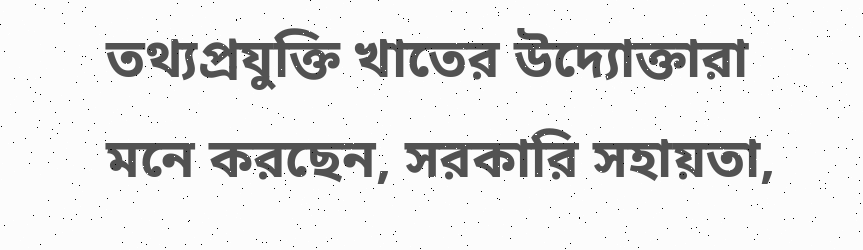তথ্যপ্রযুক্তি খাতের উদ্যোক্তারা মনে করছেন, সরকারি সহায়তা,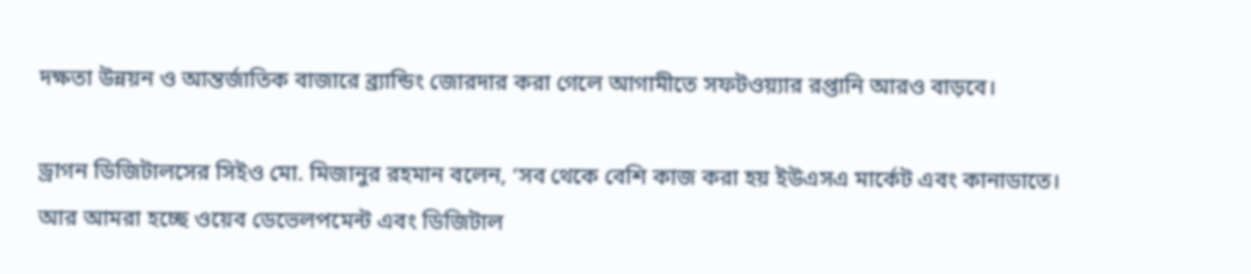দক্ষতা উন্নয়ন ও আন্তর্জাতিক বাজারে ব্র্যান্ডিং জোরদার করা গেলে আগামীতে সফটওয়্যার রপ্তানি আরও বাড়বে।

ড্রাগন ডিজিটালসের সিইও মো. মিজানুর রহমান বলেন, ‘সব থেকে বেশি কাজ করা হয় ইউএসএ মার্কেট এবং কানাডাতে। আর আমরা হচ্ছে ওয়েব ডেভেলপমেন্ট এবং ডিজিটাল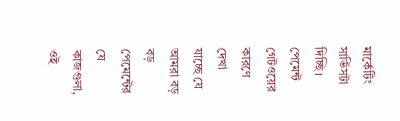মার্কেটিং সার্ভিসটা দিচ্ছি। পেমেন্ট গেটওয়ের কারণে দেখা যাচ্ছে যে আমরা বড় বড় পেমেন্টের যে কাজগুলা, ওই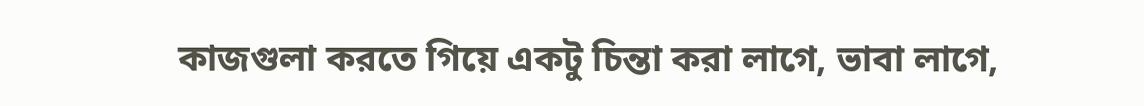কাজগুলা করতে গিয়ে একটু চিন্তা করা লাগে, ভাবা লাগে,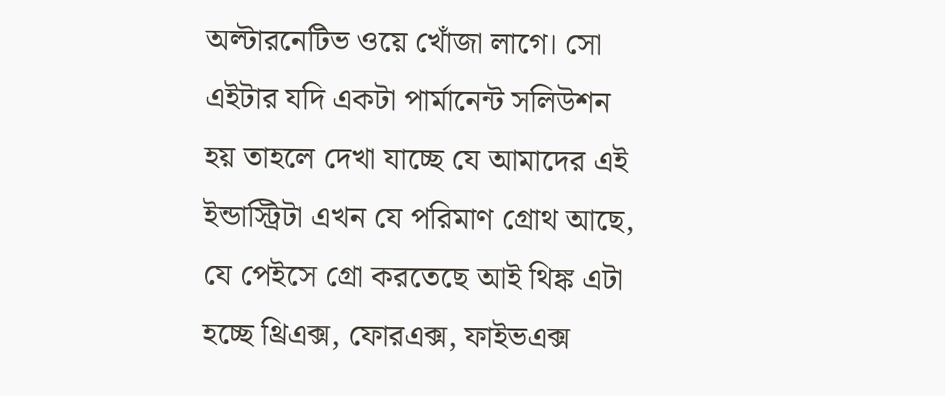অল্টারনেটিভ ওয়ে খোঁজা লাগে। সো এইটার যদি একটা পার্মানেন্ট সলিউশন হয় তাহলে দেখা যাচ্ছে যে আমাদের এই ইন্ডাস্ট্রিটা এখন যে পরিমাণ গ্রোথ আছে, যে পেইসে গ্রো করতেছে আই থিঙ্ক এটা হচ্ছে থ্রিএক্স, ফোরএক্স, ফাইভএক্স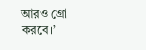আরও গ্রো করবে।’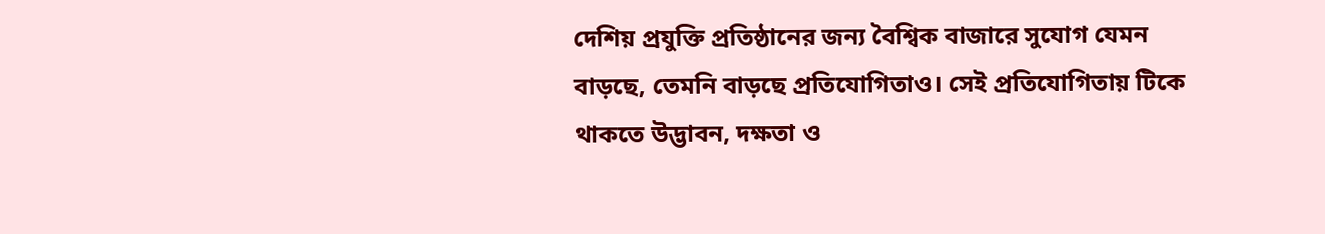দেশিয় প্রযুক্তি প্রতিষ্ঠানের জন্য বৈশ্বিক বাজারে সুযোগ যেমন বাড়ছে, তেমনি বাড়ছে প্রতিযোগিতাও। সেই প্রতিযোগিতায় টিকে থাকতে উদ্ভাবন, দক্ষতা ও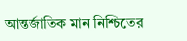আন্তর্জাতিক মান নিশ্চিতের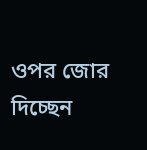ওপর জোর দিচ্ছেন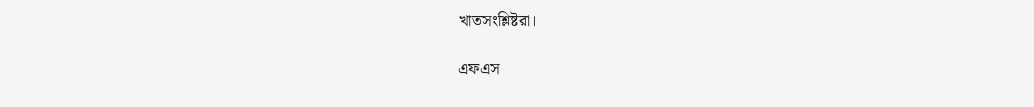খাতসংশ্লিষ্টরা।

এফএস